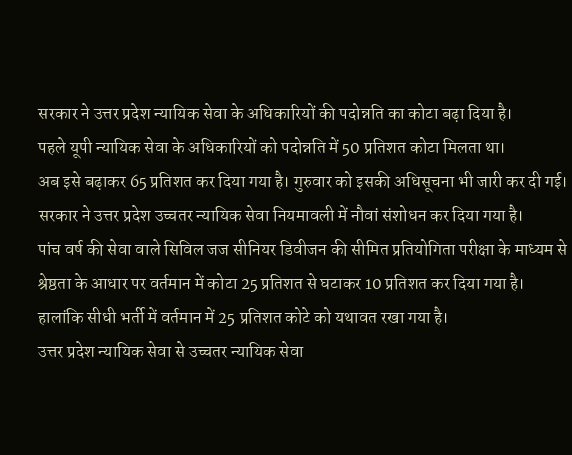सरकार ने उत्तर प्रदेश न्यायिक सेवा के अधिकारियों की पदोन्नति का कोटा बढ़ा दिया है।
पहले यूपी न्यायिक सेवा के अधिकारियों को पदोन्नति में 50 प्रतिशत कोटा मिलता था।
अब इसे बढ़ाकर 65 प्रतिशत कर दिया गया है। गुरुवार को इसकी अधिसूचना भी जारी कर दी गई।
सरकार ने उत्तर प्रदेश उच्चतर न्यायिक सेवा नियमावली में नौवां संशोधन कर दिया गया है।
पांच वर्ष की सेवा वाले सिविल जज सीनियर डिवीजन की सीमित प्रतियोगिता परीक्षा के माध्यम से श्रेष्ठता के आधार पर वर्तमान में कोटा 25 प्रतिशत से घटाकर 10 प्रतिशत कर दिया गया है।
हालांकि सीधी भर्ती में वर्तमान में 25 प्रतिशत कोटे को यथावत रखा गया है।
उत्तर प्रदेश न्यायिक सेवा से उच्चतर न्यायिक सेवा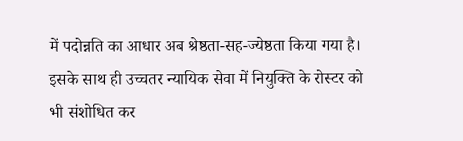में पदोन्नति का आधार अब श्रेष्ठता-सह-ज्येष्ठता किया गया है।
इसके साथ ही उच्चतर न्यायिक सेवा में नियुक्ति के रोस्टर को भी संशोधित कर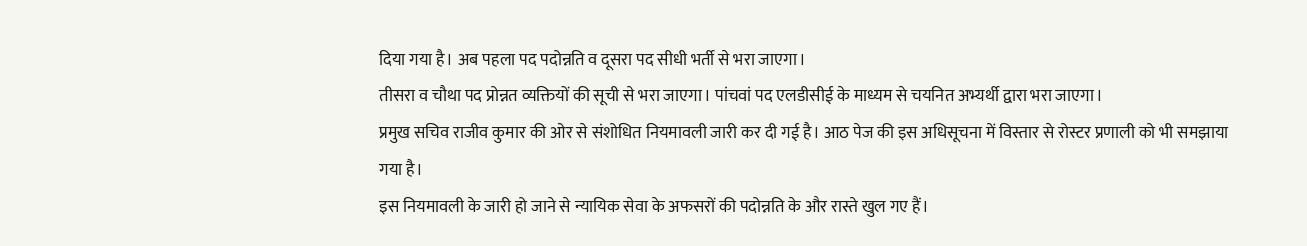दिया गया है। अब पहला पद पदोन्नति व दूसरा पद सीधी भर्ती से भरा जाएगा।
तीसरा व चौथा पद प्रोन्नत व्यक्तियों की सूची से भरा जाएगा। पांचवां पद एलडीसीई के माध्यम से चयनित अभ्यर्थी द्वारा भरा जाएगा।
प्रमुख सचिव राजीव कुमार की ओर से संशोधित नियमावली जारी कर दी गई है। आठ पेज की इस अधिसूचना में विस्तार से रोस्टर प्रणाली को भी समझाया गया है।
इस नियमावली के जारी हो जाने से न्यायिक सेवा के अफसरों की पदोन्नति के और रास्ते खुल गए हैं।